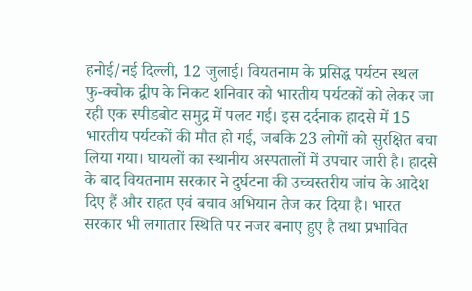हनोई/नई दिल्ली, 12 जुलाई। वियतनाम के प्रसिद्ध पर्यटन स्थल फु-क्वोक द्वीप के निकट शनिवार को भारतीय पर्यटकों को लेकर जा रही एक स्पीडबोट समुद्र में पलट गई। इस दर्दनाक हादसे में 15 भारतीय पर्यटकों की मौत हो गई, जबकि 23 लोगों को सुरक्षित बचा लिया गया। घायलों का स्थानीय अस्पतालों में उपचार जारी है। हादसे के बाद वियतनाम सरकार ने दुर्घटना की उच्चस्तरीय जांच के आदेश दिए हैं और राहत एवं बचाव अभियान तेज कर दिया है। भारत सरकार भी लगातार स्थिति पर नजर बनाए हुए है तथा प्रभावित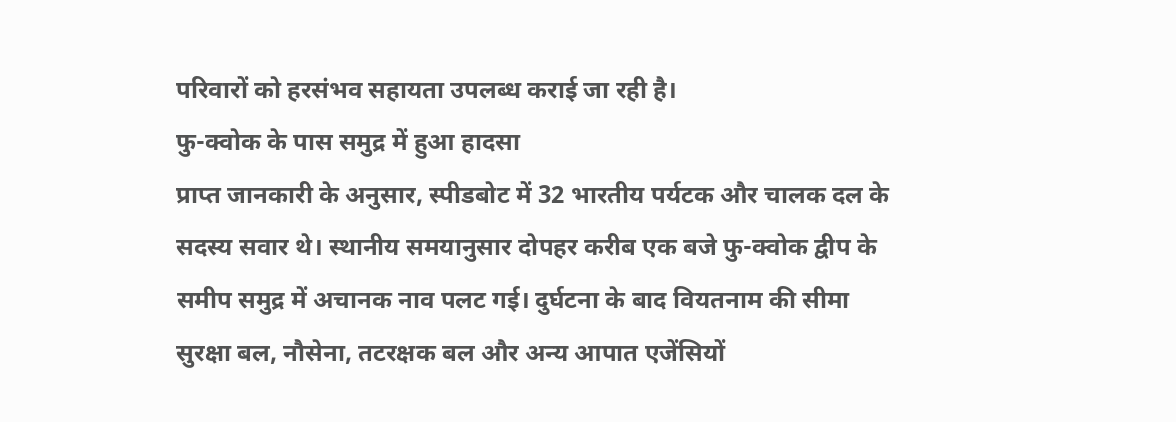परिवारों को हरसंभव सहायता उपलब्ध कराई जा रही है।
फु-क्वोक के पास समुद्र में हुआ हादसा
प्राप्त जानकारी के अनुसार, स्पीडबोट में 32 भारतीय पर्यटक और चालक दल के सदस्य सवार थे। स्थानीय समयानुसार दोपहर करीब एक बजे फु-क्वोक द्वीप के समीप समुद्र में अचानक नाव पलट गई। दुर्घटना के बाद वियतनाम की सीमा सुरक्षा बल, नौसेना, तटरक्षक बल और अन्य आपात एजेंसियों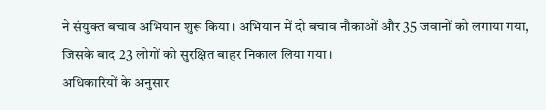ने संयुक्त बचाव अभियान शुरू किया। अभियान में दो बचाव नौकाओं और 35 जवानों को लगाया गया, जिसके बाद 23 लोगों को सुरक्षित बाहर निकाल लिया गया।
अधिकारियों के अनुसार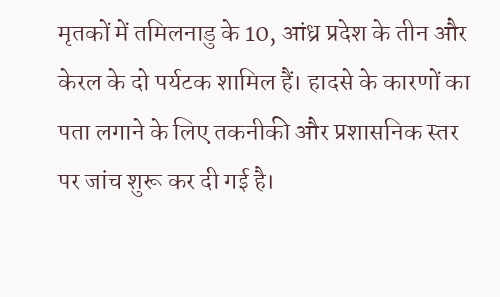मृतकों में तमिलनाडु के 10, आंध्र प्रदेश के तीन और केरल के दो पर्यटक शामिल हैं। हादसे के कारणों का पता लगाने के लिए तकनीकी और प्रशासनिक स्तर पर जांच शुरू कर दी गई है।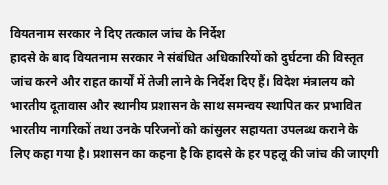वियतनाम सरकार ने दिए तत्काल जांच के निर्देश
हादसे के बाद वियतनाम सरकार ने संबंधित अधिकारियों को दुर्घटना की विस्तृत जांच करने और राहत कार्यों में तेजी लाने के निर्देश दिए हैं। विदेश मंत्रालय को भारतीय दूतावास और स्थानीय प्रशासन के साथ समन्वय स्थापित कर प्रभावित भारतीय नागरिकों तथा उनके परिजनों को कांसुलर सहायता उपलब्ध कराने के लिए कहा गया है। प्रशासन का कहना है कि हादसे के हर पहलू की जांच की जाएगी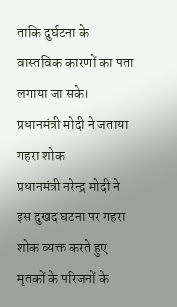ताकि दुर्घटना के वास्तविक कारणों का पता लगाया जा सके।
प्रधानमंत्री मोदी ने जताया गहरा शोक
प्रधानमंत्री नरेन्द्र मोदी ने इस दुखद घटना पर गहरा शोक व्यक्त करते हुए मृतकों के परिजनों के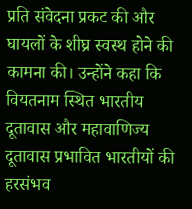प्रति संवेदना प्रकट की और घायलों के शीघ्र स्वस्थ होने की कामना की। उन्होंने कहा कि वियतनाम स्थित भारतीय दूतावास और महावाणिज्य दूतावास प्रभावित भारतीयों की हरसंभव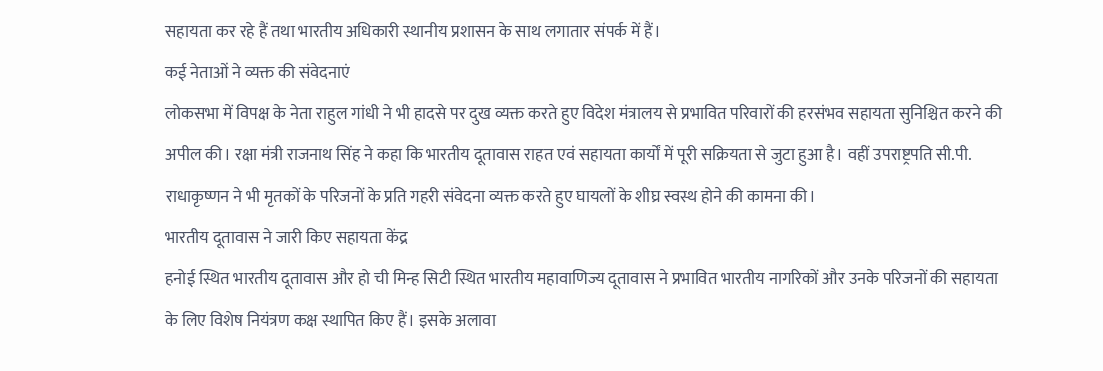सहायता कर रहे हैं तथा भारतीय अधिकारी स्थानीय प्रशासन के साथ लगातार संपर्क में हैं।
कई नेताओं ने व्यक्त की संवेदनाएं
लोकसभा में विपक्ष के नेता राहुल गांधी ने भी हादसे पर दुख व्यक्त करते हुए विदेश मंत्रालय से प्रभावित परिवारों की हरसंभव सहायता सुनिश्चित करने की अपील की। रक्षा मंत्री राजनाथ सिंह ने कहा कि भारतीय दूतावास राहत एवं सहायता कार्यों में पूरी सक्रियता से जुटा हुआ है। वहीं उपराष्ट्रपति सी.पी. राधाकृष्णन ने भी मृतकों के परिजनों के प्रति गहरी संवेदना व्यक्त करते हुए घायलों के शीघ्र स्वस्थ होने की कामना की।
भारतीय दूतावास ने जारी किए सहायता केंद्र
हनोई स्थित भारतीय दूतावास और हो ची मिन्ह सिटी स्थित भारतीय महावाणिज्य दूतावास ने प्रभावित भारतीय नागरिकों और उनके परिजनों की सहायता के लिए विशेष नियंत्रण कक्ष स्थापित किए हैं। इसके अलावा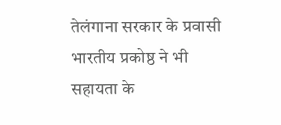तेलंगाना सरकार के प्रवासी भारतीय प्रकोष्ठ ने भी सहायता के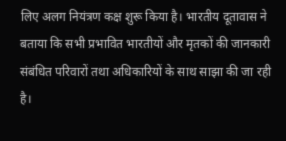लिए अलग नियंत्रण कक्ष शुरू किया है। भारतीय दूतावास ने बताया कि सभी प्रभावित भारतीयों और मृतकों की जानकारी संबंधित परिवारों तथा अधिकारियों के साथ साझा की जा रही है।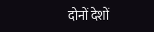दोनों देशों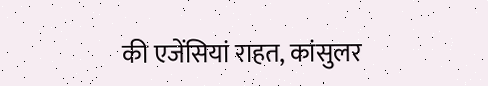की एजेंसियां राहत, कांसुलर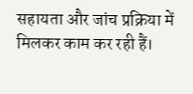सहायता और जांच प्रक्रिया में मिलकर काम कर रही हैं।